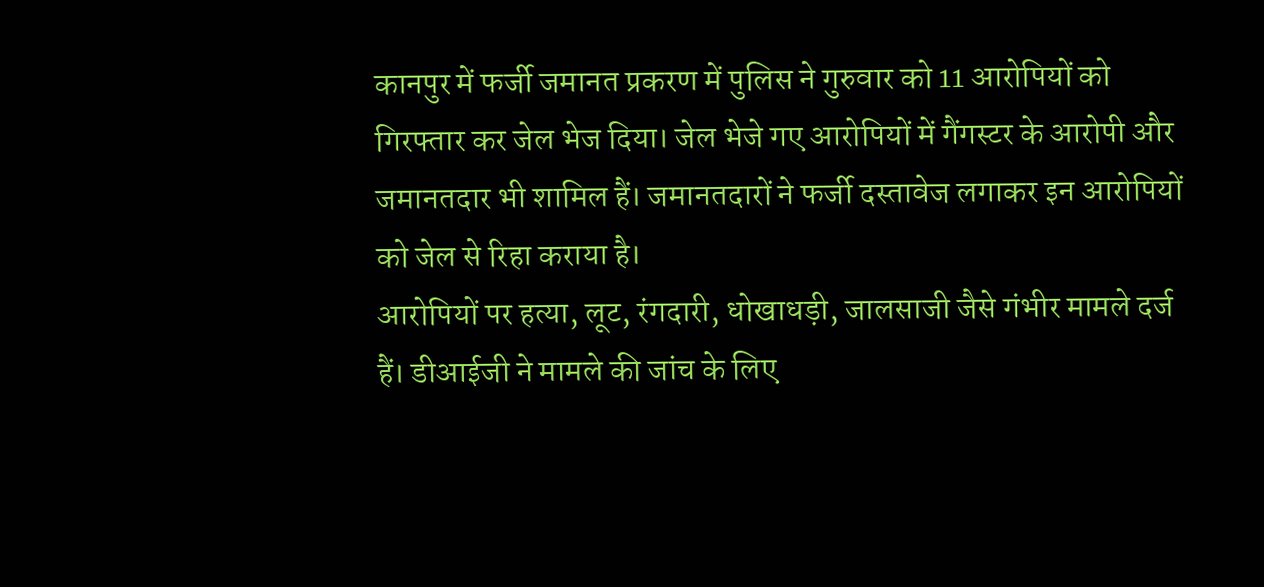कानपुर में फर्जी जमानत प्रकरण में पुलिस ने गुरुवार को 11 आरोपियों को गिरफ्तार कर जेल भेज दिया। जेल भेजे गए आरोपियों में गैंगस्टर के आरोपी और जमानतदार भी शामिल हैं। जमानतदारों ने फर्जी दस्तावेज लगाकर इन आरोपियों को जेल से रिहा कराया है।
आरोपियों पर हत्या, लूट, रंगदारी, धोखाधड़ी, जालसाजी जैसे गंभीर मामले दर्ज हैं। डीआईजी ने मामले की जांच के लिए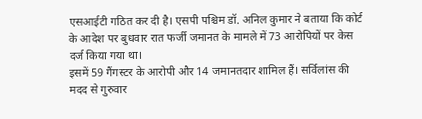एसआईटी गठित कर दी है। एसपी पश्चिम डॉ. अनिल कुमार ने बताया कि कोर्ट के आदेश पर बुधवार रात फर्जी जमानत के मामले में 73 आरोपियों पर केस दर्ज किया गया था।
इसमें 59 गैंगस्टर के आरोपी और 14 जमानतदार शामिल हैं। सर्विलांस की मदद से गुरुवार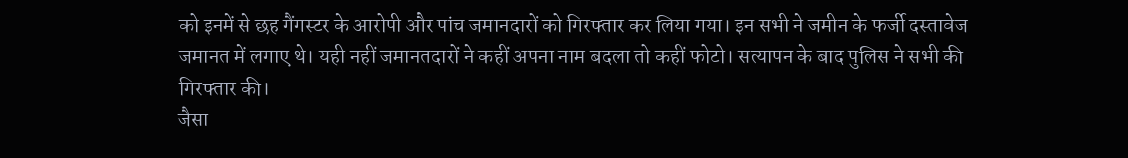को इनमें से छह गैंगस्टर के आरोपी और पांच जमानदारों को गिरफ्तार कर लिया गया। इन सभी ने जमीन के फर्जी दस्तावेज जमानत में लगाए थे। यही नहीं जमानतदारों ने कहीं अपना नाम बदला तो कहीं फोटो। सत्यापन के बाद पुलिस ने सभी की गिरफ्तार की।
जैसा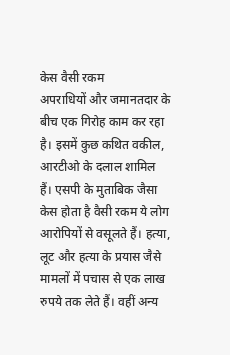केस वैसी रकम
अपराधियों और जमानतदार के बीच एक गिरोह काम कर रहा है। इसमें कुछ कथित वकील, आरटीओ के दलाल शामिल हैं। एसपी के मुताबिक जैसा केस होता है वैसी रकम ये लोग आरोपियों से वसूलते हैं। हत्या, लूट और हत्या के प्रयास जैसे मामलों में पचास से एक लाख रुपये तक लेते हैं। वहीं अन्य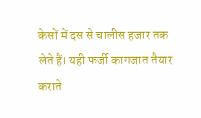केसों में दस से चालीस हजार तक लेते हैं। यही फर्जी कागजात तैयार कराते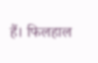हैं। फिलहाल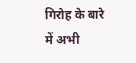गिरोह के बारे में अभी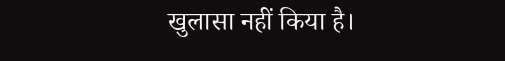खुलासा नहीं किया है।